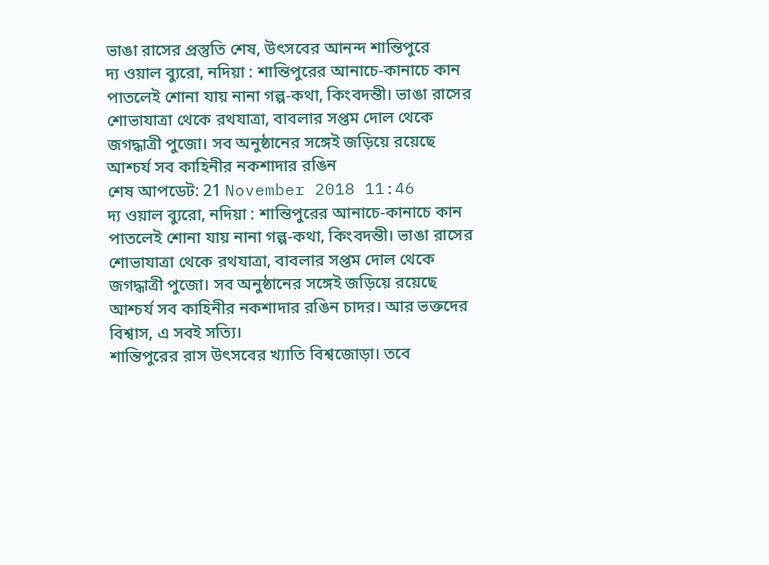ভাঙা রাসের প্রস্তুতি শেষ, উৎসবের আনন্দ শান্তিপুরে
দ্য ওয়াল ব্যুরো, নদিয়া : শান্তিপুরের আনাচে-কানাচে কান পাতলেই শোনা যায় নানা গল্প-কথা, কিংবদন্তী। ভাঙা রাসের শোভাযাত্রা থেকে রথযাত্রা, বাবলার সপ্তম দোল থেকে জগদ্ধাত্রী পুজো। সব অনুষ্ঠানের সঙ্গেই জড়িয়ে রয়েছে আশ্চর্য সব কাহিনীর নকশাদার রঙিন
শেষ আপডেট: 21 November 2018 11:46
দ্য ওয়াল ব্যুরো, নদিয়া : শান্তিপুরের আনাচে-কানাচে কান পাতলেই শোনা যায় নানা গল্প-কথা, কিংবদন্তী। ভাঙা রাসের শোভাযাত্রা থেকে রথযাত্রা, বাবলার সপ্তম দোল থেকে জগদ্ধাত্রী পুজো। সব অনুষ্ঠানের সঙ্গেই জড়িয়ে রয়েছে আশ্চর্য সব কাহিনীর নকশাদার রঙিন চাদর। আর ভক্তদের বিশ্বাস, এ সবই সত্যি।
শান্তিপুরের রাস উৎসবের খ্যাতি বিশ্বজোড়া। তবে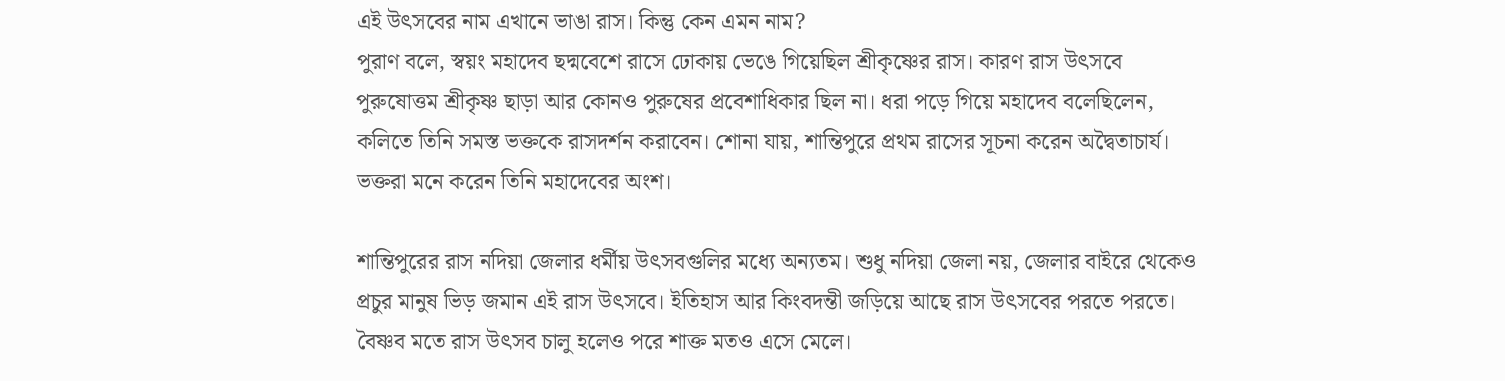এই উৎসবের নাম এখানে ভাঙা রাস। কিন্তু কেন এমন নাম?
পুরাণ বলে, স্বয়ং মহাদেব ছদ্মবেশে রাসে ঢোকায় ভেঙে গিয়েছিল শ্রীকৃষ্ণের রাস। কারণ রাস উৎসবে পুরুষোত্তম শ্রীকৃষ্ণ ছাড়া আর কোনও পুরুষের প্রবেশাধিকার ছিল না। ধরা পড়ে গিয়ে মহাদেব বলেছিলেন, কলিতে তিনি সমস্ত ভক্তকে রাসদর্শন করাবেন। শোনা যায়, শান্তিপুরে প্রথম রাসের সূচনা করেন অদ্বৈতাচার্য। ভক্তরা মনে করেন তিনি মহাদেবের অংশ।

শান্তিপুরের রাস নদিয়া জেলার ধর্মীয় উৎসবগুলির মধ্যে অন্যতম। শুধু নদিয়া জেলা নয়, জেলার বাইরে থেকেও প্রচুর মানুষ ভিড় জমান এই রাস উৎসবে। ইতিহাস আর কিংবদন্তী জড়িয়ে আছে রাস উৎসবের পরতে পরতে। বৈষ্ণব মতে রাস উৎসব চালু হলেও পরে শাক্ত মতও এসে মেলে।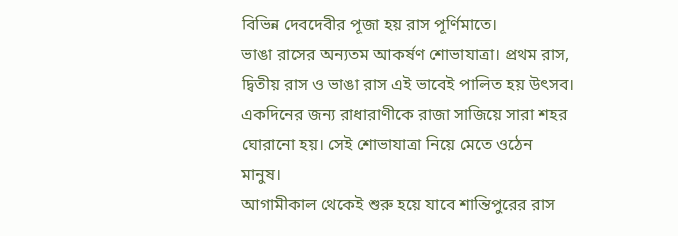বিভিন্ন দেবদেবীর পূজা হয় রাস পূর্ণিমাতে।
ভাঙা রাসের অন্যতম আকর্ষণ শোভাযাত্রা। প্রথম রাস, দ্বিতীয় রাস ও ভাঙা রাস এই ভাবেই পালিত হয় উৎসব। একদিনের জন্য রাধারাণীকে রাজা সাজিয়ে সারা শহর ঘোরানো হয়। সেই শোভাযাত্রা নিয়ে মেতে ওঠেন মানুষ।
আগামীকাল থেকেই শুরু হয়ে যাবে শান্তিপুরের রাস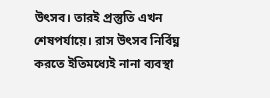উৎসব। তারই প্রস্তুতি এখন শেষপর্যায়ে। রাস উৎসব নির্বিঘ্ন করতে ইতিমধ্যেই নানা ব্যবস্থা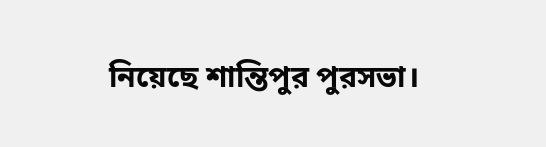নিয়েছে শান্তিপুর পুরসভা।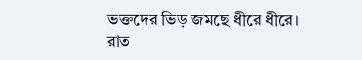ভক্তদের ভিড় জমছে ধীরে ধীরে। রাত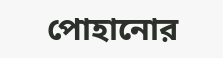পোহানোর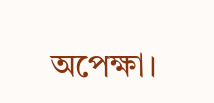অপেক্ষা।